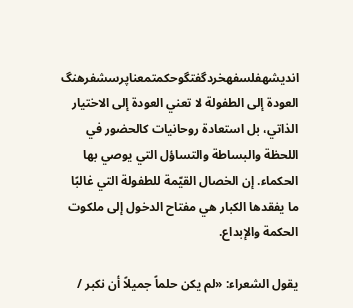اندیشهفلسفهخردگفتگوحکمتمعناپرسشفرهنگ
العودة إلى الطفولة لا تعني العودة إلى الاختيار الذاتي، بل استعادة روحانيات كالحضور في اللحظة والبساطة والتساؤل التي يوصي بها الحكماء. إن الخصال القيّمة للطفولة التي غالبًا ما يفقدها الكبار هي مفتاح الدخول إلى ملكوت الحكمة والإبداع.

يقول الشعراء: «لم يكن حلماً جميلاً أن نكبر /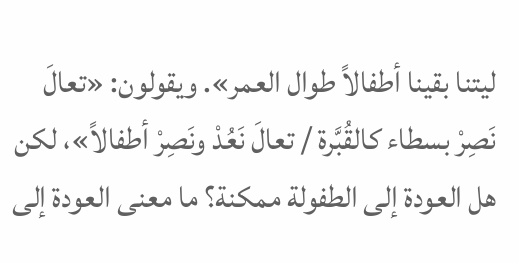ليتنا بقينا أطفالاً طوال العمر». ويقولون: «تعالَ نَصِرْ بسطاء كالقُبَّرة / تعالَ نَعُدْ ونَصِرْ أطفالاً»، لكن هل العودة إلى الطفولة ممكنة؟ ما معنى العودة إلى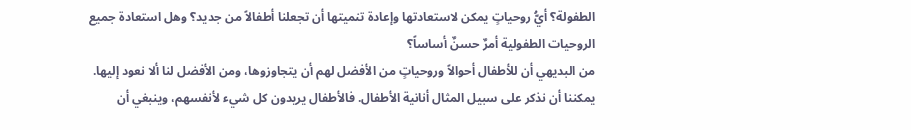الطفولة؟ أيُّ روحياتٍ يمكن لاستعادتها وإعادة تنميتها أن تجعلنا أطفالاً من جديد؟ وهل استعادة جميع الروحيات الطفولية أمرٌ حسنٌ أساساً؟
من البديهي أن للأطفال أحوالاً وروحياتٍ من الأفضل لهم أن يتجاوزوها، ومن الأفضل لنا ألا نعود إليها. يمكننا أن نذكر على سبيل المثال أنانية الأطفال. فالأطفال يريدون كل شيء لأنفسهم، وينبغي أن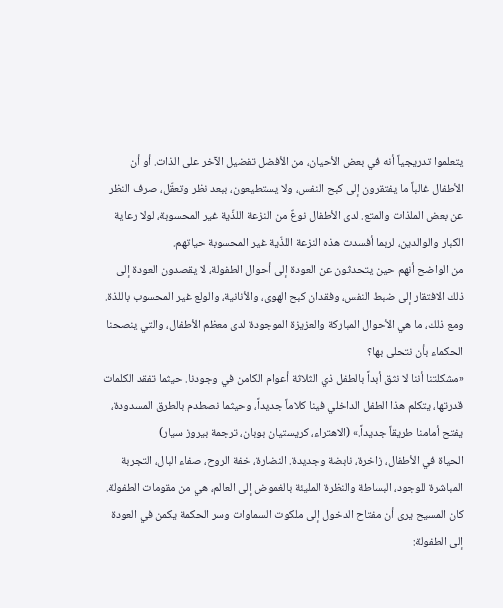يتعلموا تدريجياً أنه في بعض الأحيان، من الأفضل تفضيل الآخر على الذات. أو أن الأطفال غالباً ما يفتقرون إلى كبح النفس، ولا يستطيعون، ببعد نظر وتعقّل، صرف النظر عن بعض الملذات والمتع. لدى الأطفال نوعٌ من النزعة اللذّية غير المحسوبة، لولا رعاية الكبار والوالدين، لربما أفسدت هذه النزعة اللذّية غير المحسوبة حياتهم.
من الواضح أنهم حين يتحدثون عن العودة إلى أحوال الطفولة، لا يقصدون العودة إلى ذلك الافتقار إلى ضبط النفس، وفقدان كبح الهوى، والأنانية، والولع غير المحسوب باللذة.
ومع ذلك، ما هي الأحوال المباركة والعزيزة الموجودة لدى معظم الأطفال، والتي ينصحنا الحكماء بأن نتحلى بها؟
«مشكلتنا أننا لا نثق أبداً بالطفل ذي الثلاثة أعوام الكامن في وجودنا. حيثما تفقد الكلمات قدرتها، يتكلم هذا الطفل الداخلي فينا كلاماً جديداً، وحيثما نصطدم بالطرق المسدودة، يفتح أمامنا طريقاً جديداً.» (الاهتراء، كريستيان بوبان، ترجمة بيروز سيار)
الحياة في الأطفال، زاخرة، نابضة وجديدة. النضارة، خفة الروح، صفاء البال، التجربة المباشرة للوجود، البساطة والنظرة المليئة بالغموض إلى العالم، هي من مقومات الطفولة. كان المسيح يرى أن مفتاح الدخول إلى ملكوت السماوات وسر الحكمة يكمن في العودة إلى الطفولة: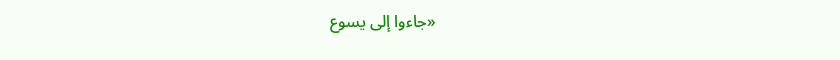«جاءوا إلى يسوع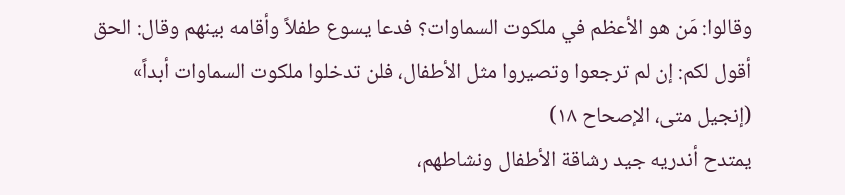وقالوا: مَن هو الأعظم في ملكوت السماوات؟ فدعا يسوع طفلاً وأقامه بينهم وقال: الحق أقول لكم: إن لم ترجعوا وتصيروا مثل الأطفال، فلن تدخلوا ملكوت السماوات أبداً» (إنجيل متى، الإصحاح ١٨)
يمتدح أندريه جيد رشاقة الأطفال ونشاطهم،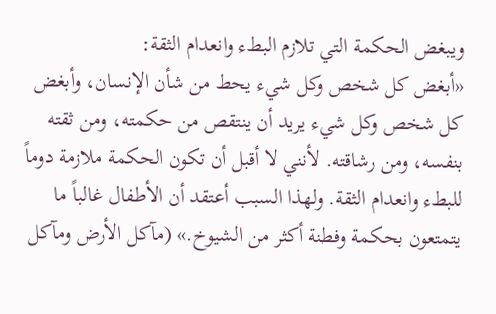ويبغض الحكمة التي تلازم البطء وانعدام الثقة:
«أبغض كل شخص وكل شيء يحط من شأن الإنسان، وأبغض كل شخص وكل شيء يريد أن ينتقص من حكمته، ومن ثقته بنفسه، ومن رشاقته. لأنني لا أقبل أن تكون الحكمة ملازمة دوماً للبطء وانعدام الثقة. ولهذا السبب أعتقد أن الأطفال غالباً ما يتمتعون بحكمة وفطنة أكثر من الشيوخ.» (مآكل الأرض ومآكل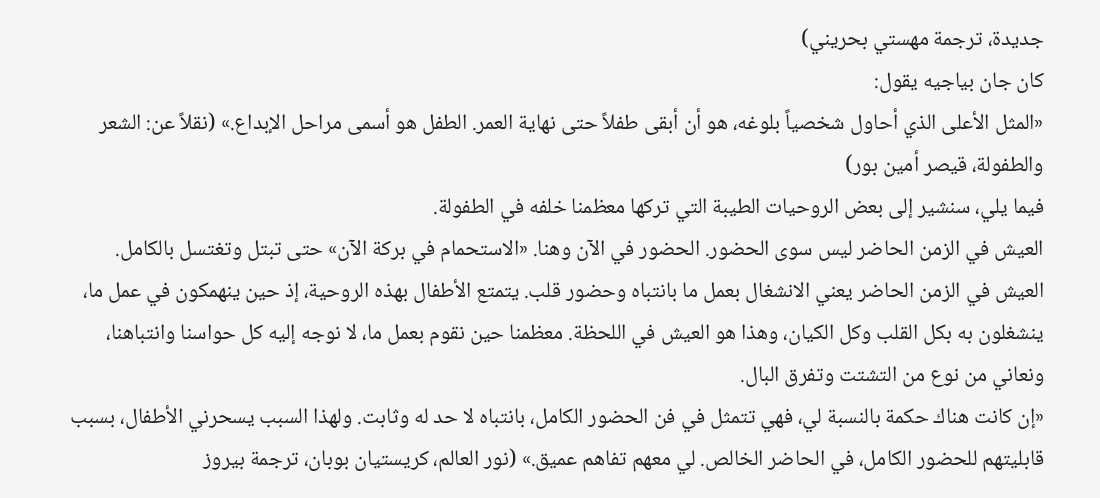جديدة، ترجمة مهستي بحريني)
كان جان بياجيه يقول:
«المثل الأعلى الذي أحاول شخصياً بلوغه، هو أن أبقى طفلاً حتى نهاية العمر. الطفل هو أسمى مراحل الإبداع.» (نقلاً عن: الشعر والطفولة، قيصر أمين بور)
فيما يلي، سنشير إلى بعض الروحيات الطيبة التي تركها معظمنا خلفه في الطفولة.
العيش في الزمن الحاضر ليس سوى الحضور. الحضور في الآن وهنا. «الاستحمام في بركة الآن» حتى تبتل وتغتسل بالكامل. العيش في الزمن الحاضر يعني الانشغال بعمل ما بانتباه وحضور قلب. يتمتع الأطفال بهذه الروحية، إذ حين ينهمكون في عمل ما، ينشغلون به بكل القلب وكل الكيان، وهذا هو العيش في اللحظة. معظمنا حين نقوم بعمل ما، لا نوجه إليه كل حواسنا وانتباهنا، ونعاني من نوع من التشتت وتفرق البال.
«إن كانت هناك حكمة بالنسبة لي، فهي تتمثل في فن الحضور الكامل، بانتباه لا حد له وثابت. ولهذا السبب يسحرني الأطفال، بسبب قابليتهم للحضور الكامل، في الحاضر الخالص. لي معهم تفاهم عميق.» (نور العالم، كريستيان بوبان، ترجمة بيروز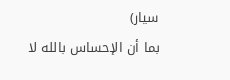سيار)
بما أن الإحساس بالله لا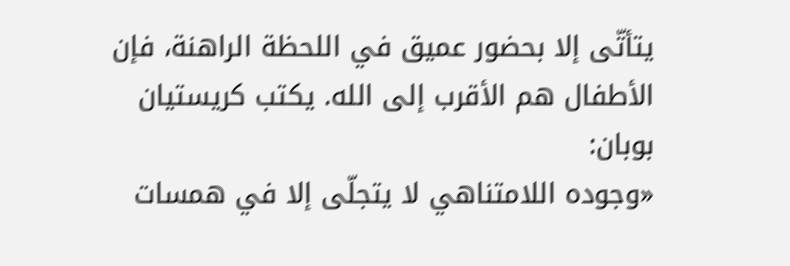يتأتّى إلا بحضور عميق في اللحظة الراهنة، فإن الأطفال هم الأقرب إلى الله. يكتب كريستيان بوبان:
«وجوده اللامتناهي لا يتجلّى إلا في همسات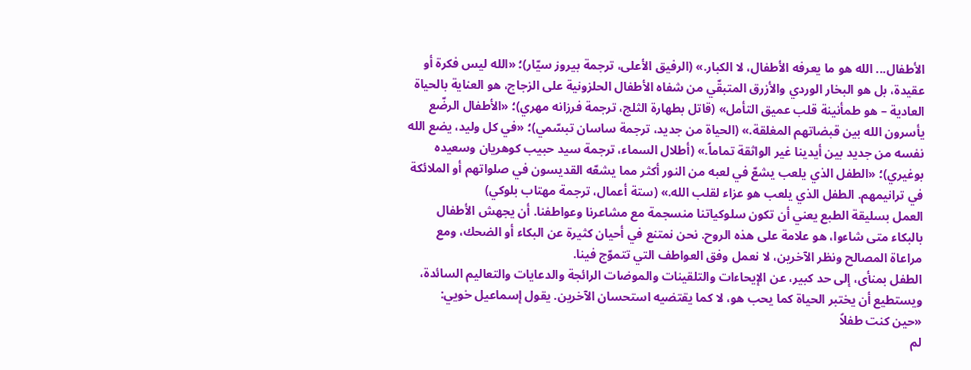الأطفال... الله هو ما يعرفه الأطفال، لا الكبار.» (الرفيق الأعلى، ترجمة بيروز سيّار)؛ «الله ليس فكرة أو عقيدة، بل هو البخار الوردي والأزرق المتبقّي من شفاه الأطفال الحلزونية على الزجاج، هو العناية بالحياة العادية – هو طمأنينة قلب عميق التأمل» (قاتل بطهارة الثلج، ترجمة فرزانه مهري)؛ «الأطفال الرضّع يأسرون الله بين قبضاتهم المغلقة.» (الحياة من جديد، ترجمة ساسان تبسّمي)؛ «في كل وليد، يضع الله نفسه من جديد بين أيدينا غير الواثقة تماماً.» (أطلال السماء، ترجمة سيد حبيب كوهريان وسعيده بوغيري)؛ «الطفل الذي يلعب يشعّ في لعبه من النور أكثر مما يشعّه القديسون في صلواتهم أو الملائكة في ترانيمهم. الطفل الذي يلعب هو عزاء لقلب الله.» (ستة أعمال، ترجمة مهتاب بلوكي)
العمل بسليقة الطبع يعني أن تكون سلوكياتنا منسجمة مع مشاعرنا وعواطفنا. أن يجهش الأطفال بالبكاء متى شاءوا، هو علامة على هذه الروح. نحن نمتنع في أحيان كثيرة عن البكاء أو الضحك، ومع مراعاة المصالح ونظر الآخرين، لا نعمل وفق العواطف التي تتموّج فينا.
الطفل بمنأى، إلى حد كبير، عن الإيحاءات والتلقينات والموضات الرائجة والدعايات والتعاليم السائدة، ويستطيع أن يختبر الحياة كما يحب هو، لا كما يقتضيه استحسان الآخرين. يقول إسماعيل خويي:
«حين كنت طفلاً
لم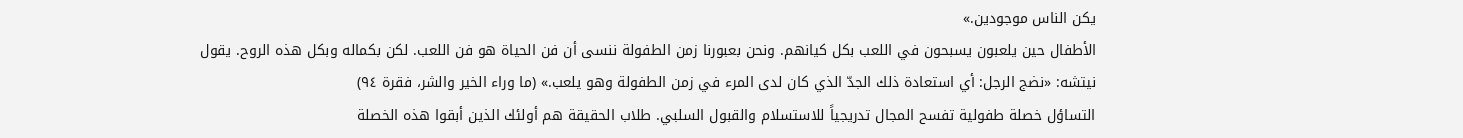يكن الناس موجودين.»
الأطفال حين يلعبون يسبحون في اللعب بكل كيانهم. ونحن بعبورنا زمن الطفولة ننسى أن فن الحياة هو فن اللعب. لكن بكماله وبكل هذه الروح. يقول نيتشه: «نضج الرجل: أي استعادة ذلك الجدّ الذي كان لدى المرء في زمن الطفولة وهو يلعب.» (ما وراء الخير والشر، فقرة ٩٤)
التساؤل خصلة طفولية تفسح المجال تدريجياً للاستسلام والقبول السلبي. طلاب الحقيقة هم أولئك الذين أبقوا هذه الخصلة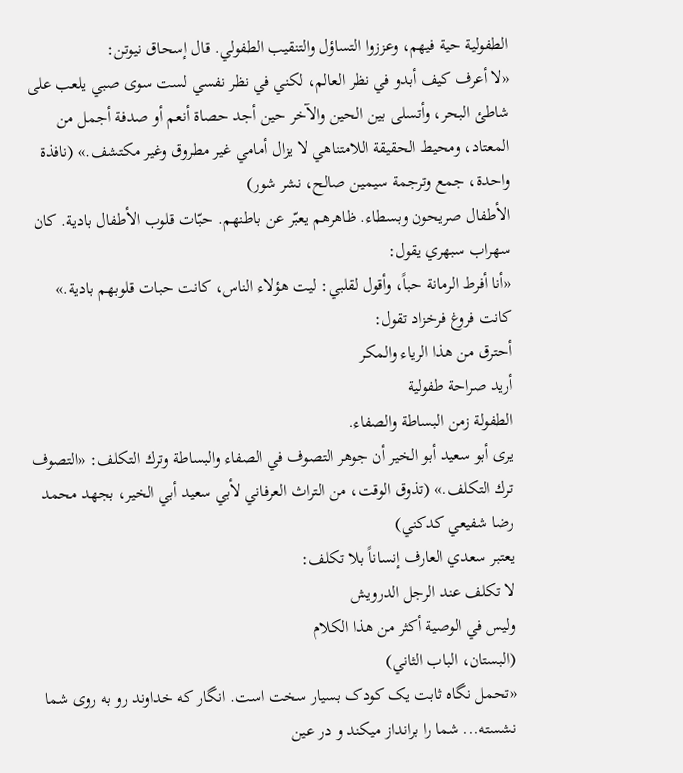الطفولية حية فيهم، وعززوا التساؤل والتنقيب الطفولي. قال إسحاق نيوتن:
«لا أعرف كيف أبدو في نظر العالم، لكني في نظر نفسي لست سوى صبي يلعب على شاطئ البحر، وأتسلى بين الحين والآخر حين أجد حصاة أنعم أو صدفة أجمل من المعتاد، ومحيط الحقيقة اللامتناهي لا يزال أمامي غير مطروق وغير مكتشف.» (نافذة واحدة، جمع وترجمة سيمين صالح، نشر شور)
الأطفال صريحون وبسطاء. ظاهرهم يعبّر عن باطنهم. حبّات قلوب الأطفال بادية. كان سهراب سبهري يقول:
«أنا أفرط الرمانة حباً، وأقول لقلبي: ليت هؤلاء الناس، كانت حبات قلوبهم بادية.»
كانت فروغ فرخزاد تقول:
أحترق من هذا الرياء والمكر
أريد صراحة طفولية
الطفولة زمن البساطة والصفاء.
يرى أبو سعيد أبو الخير أن جوهر التصوف في الصفاء والبساطة وترك التكلف: «التصوف ترك التكلف.» (تذوق الوقت، من التراث العرفاني لأبي سعيد أبي الخير، بجهد محمد رضا شفيعي كدكني)
يعتبر سعدي العارف إنساناً بلا تكلف:
لا تكلف عند الرجل الدرويش
وليس في الوصية أكثر من هذا الكلام
(البستان، الباب الثاني)
«تحمل نگاه ثابت یک کودک بسیار سخت است. انگار که خداوند رو به روی شما نشسته... شما را برانداز میکند و در عین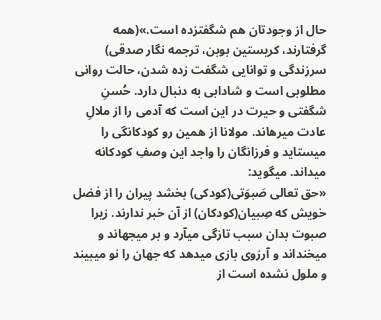حال از وجودتان هم شگفتزده است.»(همه گرفتارند، کریستین بوبن، ترجمه نگار صدقی)
سرزندگی و توانایی شگفت زده شدن، حالت روانی مطلوبی است و شادابی به دنبال دارد. حُسنِ شگفتی و حیرت در این است که آدمی را از ملالِ عادت میرهاند. مولانا از همین رو کودکانگی را میستاید و فرزانگان را واجد این وصفِ کودکانه میداند. میگوید:
«حق تعالی صَبوَتی(کودکی) بخشد پیران را از فضل خویش که صِبیان(کودکان) از آن خبر ندارند. زیرا صبوت بدان سبب تازگی میآرد و بر میجهاند و میخنداند و آرزوی بازی میدهد که جهان را نو میبیند و ملول نشده است از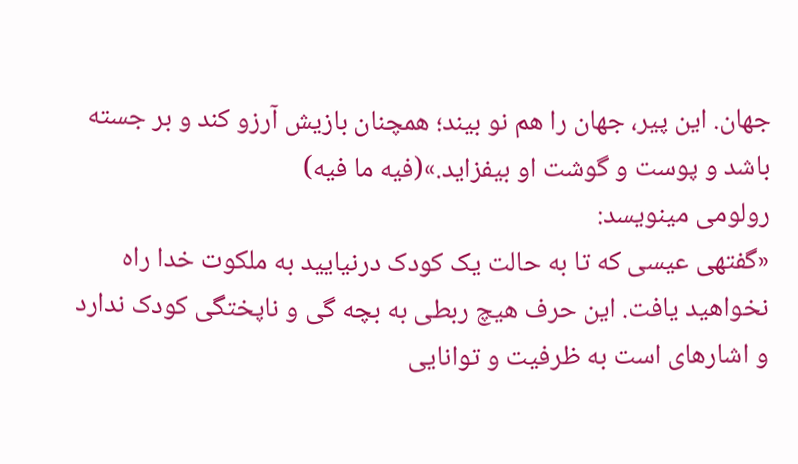جهان. این پیر، جهان را هم نو بیند؛ همچنان بازیش آرزو کند و بر جسته باشد و پوست و گوشت او بیفزاید.»(فیه ما فیه)
رولومی مینویسد:
«گفتهی عیسی که تا به حالت یک کودک درنیایید به ملکوت خدا راه نخواهید یافت. این حرف هیچ ربطی به بچه گی و ناپختگی کودک ندارد و اشارهای است به ظرفیت و توانایی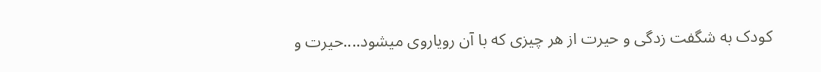کودک به شگفت زدگی و حیرت از هر چیزی که با آن رویاروی میشود....حیرت و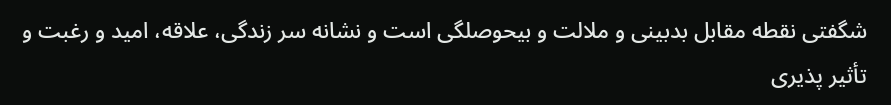شگفتی نقطه مقابل بدبینی و ملالت و بیحوصلگی است و نشانه سر زندگی، علاقه، امید و رغبت و تأثیر پذیری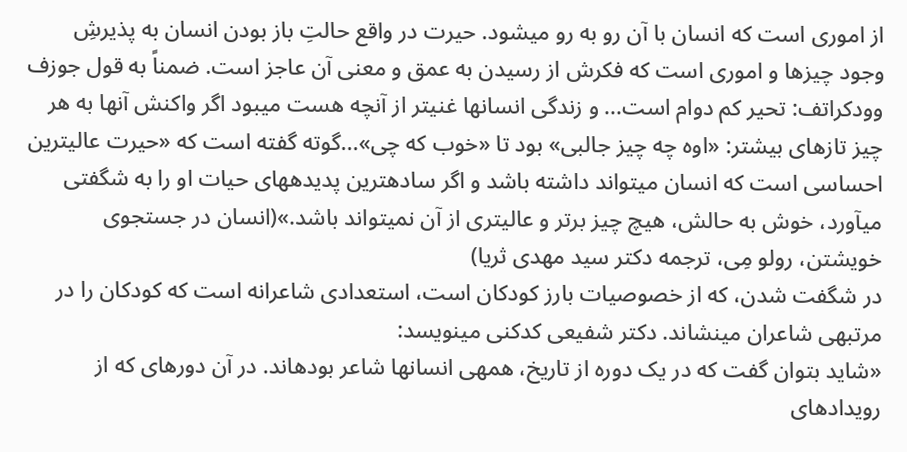از اموری است که انسان با آن رو به رو میشود. حیرت در واقع حالتِ باز بودن انسان به پذیرشِ وجود چیزها و اموری است که فکرش از رسیدن به عمق و معنی آن عاجز است. ضمناً به قول جوزف وودکراتف: تحیر کم دوام است... و زندگی انسانها غنیتر از آنچه هست میبود اگر واکنش آنها به هر چیز تازهای بیشتر: «اوه چه چیز جالبی» بود تا «خوب که چی»...گوته گفته است که «حیرت عالیترین احساسی است که انسان میتواند داشته باشد و اگر سادهترین پدیدههای حیات او را به شگفتی میآورد، خوش به حالش، هیچ چیز برتر و عالیتری از آن نمیتواند باشد.»(انسان در جستجوی خویشتن، رولو مِی، ترجمه دکتر سید مهدی ثریا)
در شگفت شدن، که از خصوصیات بارز کودکان است، استعدادی شاعرانه است که کودکان را در مرتبهی شاعران مینشاند. دکتر شفیعی کدکنی مینویسد:
«شاید بتوان گفت که در یک دوره از تاریخ، همهی انسانها شاعر بودهاند. در آن دورهای که از رویدادهای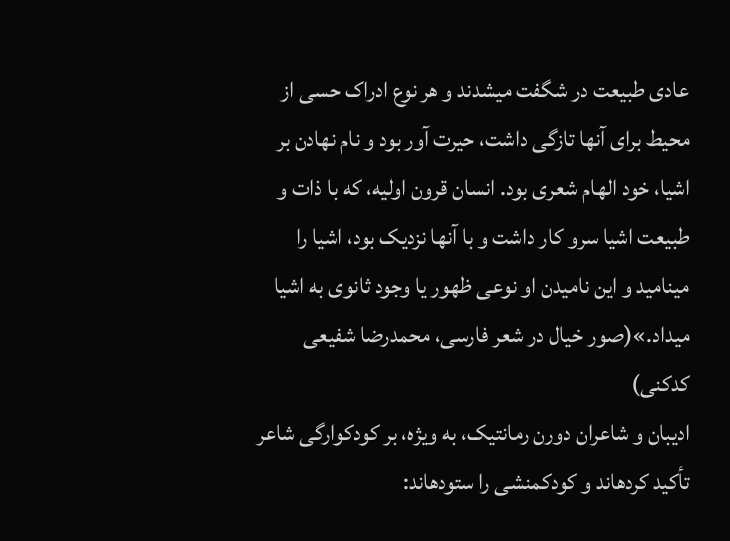عادی طبیعت در شگفت میشدند و هر نوع ادراک حسی از محیط برای آنها تازگی داشت، حیرت آور بود و نام نهادن بر اشیا، خود الهام شعری بود. انسان قرون اولیه، که با ذات و طبیعت اشیا سرو کار داشت و با آنها نزدیک بود، اشیا را مینامید و این نامیدن او نوعی ظهور یا وجود ثانوی به اشیا میداد.»(صور خیال در شعر فارسی، محمدرضا شفیعی کدکنی)
ادیبان و شاعران دورن رمانتیک، به ویژه، بر کودکوارگی شاعر تأکید کردهاند و کودکمنشی را ستودهاند: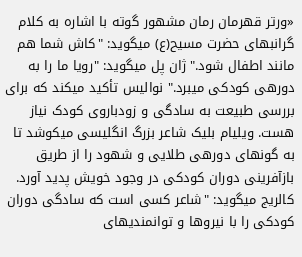«ورتر قهرمان رمان مشهور گوته با اشاره به کلام گرانبهای حضرت مسیح(ع) میگوید: "کاش شما هم مانند اطفال شود." ژان پل میگوید: "رویا ما را به دورهی کودکی میبرد." نوالیس تأکید میکند که برای بررسی طبیعت به سادگی و زودباروی کودک نیاز هست. ویلیام بلیک شاعر بزرگ انگلیسی میکوشد تا به گونهای دورهی طلایی و شهود را از طریق بازآفرینی دوران کودکی در وجود خویش پدید آورد. کالریج میگوید: "شاعر کسی است که سادگی دوران کودکی را با نیروها و توانمندیهای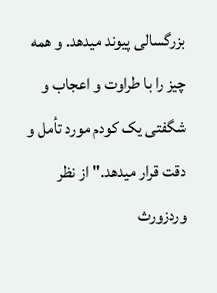بزرگسالی پیوند میدهد. و همه چیز را با طراوت و اعجاب و شگفتی یک کودم مورد تأمل و دقت قرار میدهد." از نظر وردزورث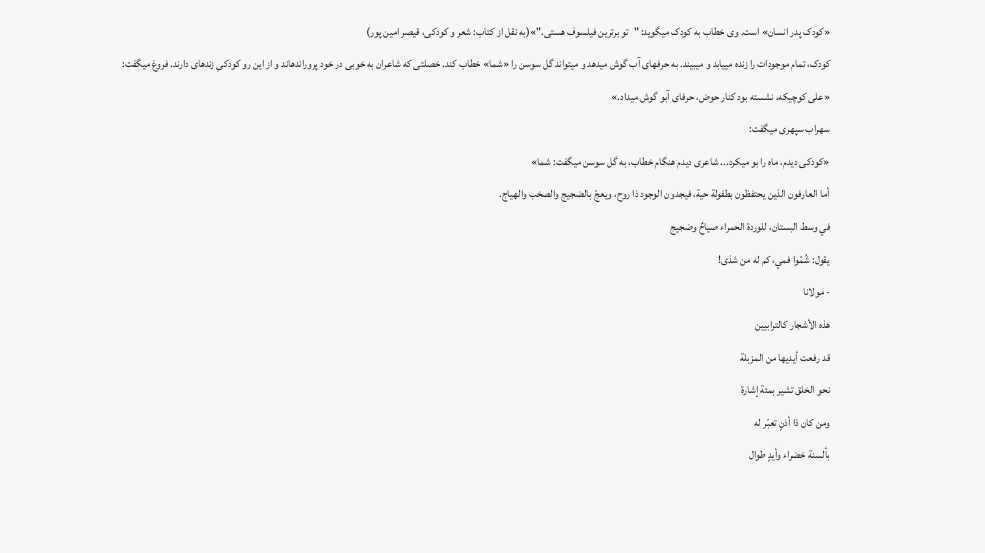«کودک پدر انسان» است. وی خطاب به کودک میگوید: "تو برترین فیلسوف هستی."»(به نقل از کتاب: شعر و کودکی، قیصر امین پور)
کودک، تمام موجودات را زنده مییابد و میبیند. به حرفهای آب گوش میدهد و میتواند گل سوسن را «شما» خطاب کند. خصلتی که شاعران به خوبی در خود پروراندهاند و از این رو کودکیِ زندهای دارند. فروغ میگفت:
«علی کوچیکه، نشسته بود کنار حوض، حرفای آبو گوش میداد.»
سهراب سپهری میگفت:
«کودکی دیدم، ماه را بو میکرد... شاعری دیدم هنگام خطاب، به گل سوسن میگفت: شما»
أما العارفون الذين يحتفظون بطفولة حية، فيجدون الوجود ذا روح، ويعجّ بالضجيج والصخب والهياج.
في وسط البستان، للوردة الحمراء صياحٌ وضجيج
يقول: شُمّوا فمي، كم له من شذى!
- مولانا
هذه الأشجار كالترابيين
قد رفعت أيديها من المزبلة
نحو الخلق تشير بمئة إشارة
ومن كان ذا أذنٍ تعبّر له
بألسنة خضراء وأيدٍ طوال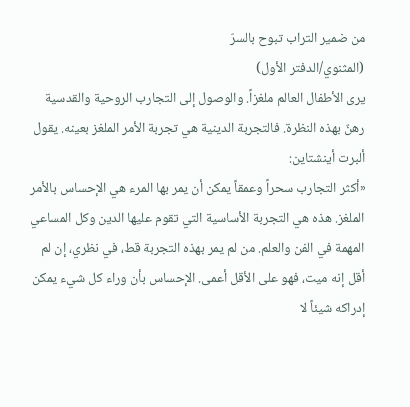من ضمير التراب تبوح بالسرّ
(المثنوي/الدفتر الأول)
يرى الأطفال العالم ملغزاً. والوصول إلى التجارب الروحية والقدسية رهنٌ بهذه النظرة. فالتجربة الدينية هي تجربة الأمر الملغز بعينه. يقول ألبرت أينشتاين:
«أكثر التجارب سحراً وعمقاً يمكن أن يمر بها المرء هي الإحساس بالأمر الملغز. هذه هي التجربة الأساسية التي تقوم عليها الدين وكل المساعي المهمة في الفن والعلم. من لم يمر بهذه التجربة قط، في نظري، إن لم أقل إنه ميت، فهو على الأقل أعمى. الإحساس بأن وراء كل شيء يمكن إدراكه شيئاً لا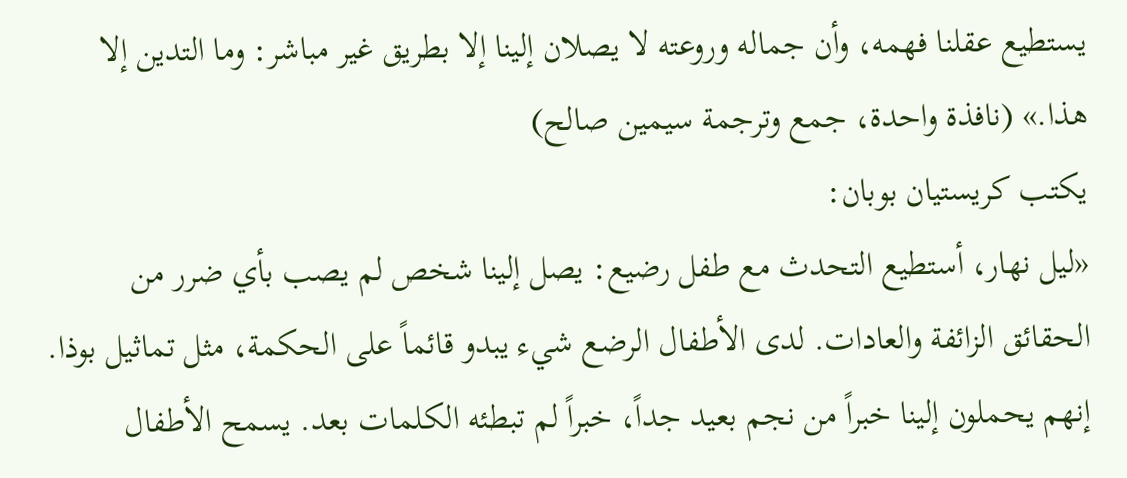يستطيع عقلنا فهمه، وأن جماله وروعته لا يصلان إلينا إلا بطريق غير مباشر: وما التدين إلا هذا.» (نافذة واحدة، جمع وترجمة سيمين صالح)
يكتب كريستيان بوبان:
«ليل نهار، أستطيع التحدث مع طفل رضيع: يصل إلينا شخص لم يصب بأي ضرر من الحقائق الزائفة والعادات. لدى الأطفال الرضع شيء يبدو قائماً على الحكمة، مثل تماثيل بوذا. إنهم يحملون إلينا خبراً من نجم بعيد جداً، خبراً لم تبطئه الكلمات بعد. يسمح الأطفال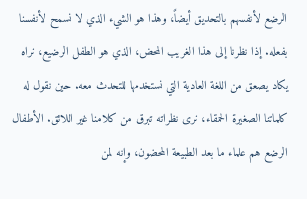الرضع لأنفسهم بالتحديق أيضاً، وهذا هو الشيء الذي لا نسمح لأنفسنا بفعله. إذا نظرنا إلى هذا الغريب المحض، الذي هو الطفل الرضيع، نراه يكاد يصعق من اللغة العادية التي نستخدمها للتحدث معه. حين نقول له كلماتنا الصغيرة الحمقاء، نرى نظراته تبرق من كلامنا غير اللائق. الأطفال الرضع هم علماء ما بعد الطبيعة المحضون، وإنه لمن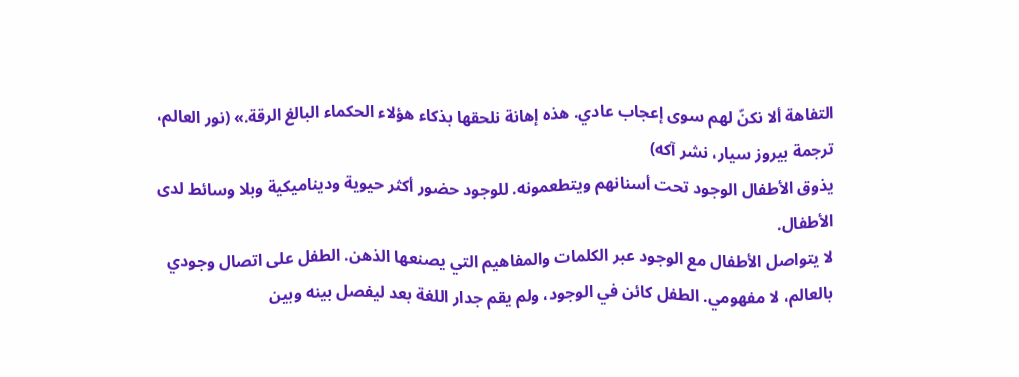التفاهة ألا نكنّ لهم سوى إعجاب عادي. هذه إهانة نلحقها بذكاء هؤلاء الحكماء البالغ الرقة.» (نور العالم، ترجمة بيروز سيار، نشر آكه)
يذوق الأطفال الوجود تحت أسنانهم ويتطعمونه. للوجود حضور أكثر حيوية وديناميكية وبلا وسائط لدى الأطفال.
لا يتواصل الأطفال مع الوجود عبر الكلمات والمفاهيم التي يصنعها الذهن. الطفل على اتصال وجودي بالعالم، لا مفهومي. الطفل كائن في الوجود، ولم يقم جدار اللغة بعد ليفصل بينه وبين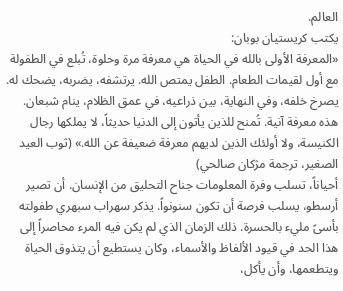العالم.
يكتب كريستيان بوبان:
«المعرفة الأولى بالله في الحياة هي معرفة مرة وحلوة، تُبلع في الطفولة مع أول لقيمات الطعام. الطفل يمتص الله. يرتشفه، يضربه، يضحك له. يصرخ خلفه، وفي النهاية، بين ذراعيه، في عمق الظلام، ينام شبعان. هذه معرفة آنية. تُمنح للذين يأتون إلى الدنيا حديثاً، لا يملكها رجال الكنيسة، ولا أولئك الذين لديهم معرفة ضعيفة عن الله.» (ثوب العيد الصغير، ترجمة مژكان صالحي)
أحياناً، تسلب وفرة المعلومات جناح التحليق من الإنسان. أن تصير أرسطو، يسلب فرصة أن تكون سنونواً. يذكر سهراب سبهري طفولته بأسىً مليء بالحسرة. ذلك الزمان الذي لم يكن فيه المرء محاصراً إلى هذا الحد في قيود الألفاظ والأسماء، وكان يستطيع أن يتذوق الحياة ويتطعمها، وأن يأكل،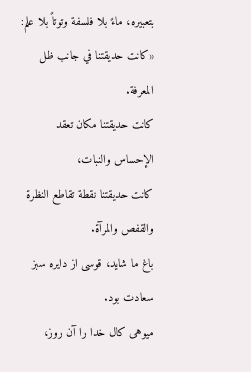بتعبيره، ماءً بلا فلسفة وتوتاً بلا علم:
«كانت حديقتنا في جانب ظل المعرفة.
كانت حديقتنا مكان تعقد الإحساس والنبات،
كانت حديقتنا نقطة تقاطع النظرة والقفص والمرآة.
باغ ما شاید، قوسی از دایره سبز سعادت بود.
میوهی کال خدا را آن روز،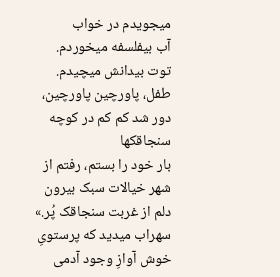میجویدم در خواب
آب بیفلسفه میخوردم.
توت بیدانش میچیدم.
طفل، پاورچین پاورچین، دور شد کم کم در کوچه سنجاقکها
بار خود را بستم، رفتم از شهر خیالات سبک بیرون
دلم از غربت سنجاقک پُر.»
سهراب میدید که پرستویِ خوش آوازِ وجود آدمی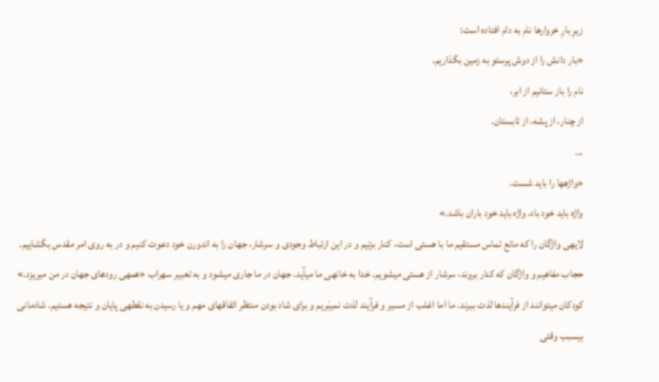زیرِ بارِ خروارها نام به دام افتاده است:
«بار دانش را از دوش پرستو به زمین بگذاریم.
نام را باز ستانیم از ابر،
از چنار، از پشه، از تابستان.
...
«واژهها را باید شست.
واژه باید خود باد، واژه باید خود باران باشد.»
لایهی واژگان را که مانع تماس مستقیم ما با هستی است، کنار بزنیم و در این ارتباط وجودی و سرشار، جهان را به اندورن خود دعوت کنیم و در به روی امر مقدس بگشاییم.
حجاب مفاهیم و واژگان که کنار بروند، سرشار از هستی میشویم. خدا به خانهی ما میآید. جهان در ما جاری میشود و به تعبیر سهراب «همهی رودهای جهان در من میریزد.»
کودکان میتوانند از فرآیندها لذت ببرند. ما اما اغلب از مسیر و فرآیند لذت نمیبَریم و برای شاد بودن منتظر اتفاقهای مهم و یا رسیدن به نقطهی پایان و نتیجه هستیم. شادمانی بیسبب وقتی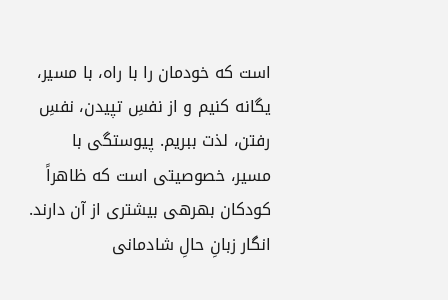است که خودمان را با راه، با مسیر، یگانه کنیم و از نفسِ تپیدن، نفسِ رفتن، لذت ببریم. پیوستگی با مسیر، خصوصیتی است که ظاهراً کودکان بهرهی بیشتری از آن دارند. انگار زبانِ حالِ شادمانی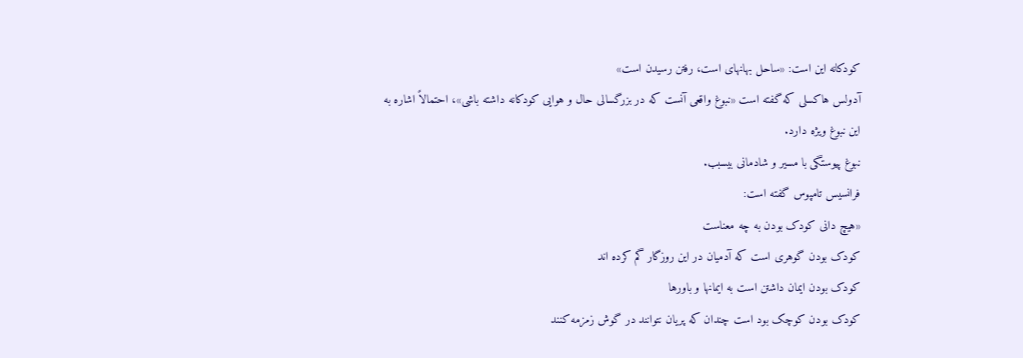کودکانه این است: «ساحل بهانهای است، رفتن رسیدن است»
آدولس هاکسلی که گفته است «نبوغ واقعی آنست که در بزرگسالی حال و هوایی کودکانه داشته باشی»، احتمالاً اشاره به این نبوغ ویژه دارد.
نبوغ پیوستگی با مسیر و شادمانی بیسبب.
فرانسیس تامپوس گفته است:
«هیچ دانی کودک بودن به چه معناست
کودک بودن گوهری است که آدمیان در این روزگار گم کرده اند
کودک بودن ایمان داشتن است به ایمانها و باورها
کودک بودن کوچک بود است چندان که پریان نتوانند در گوش زمزمه کنند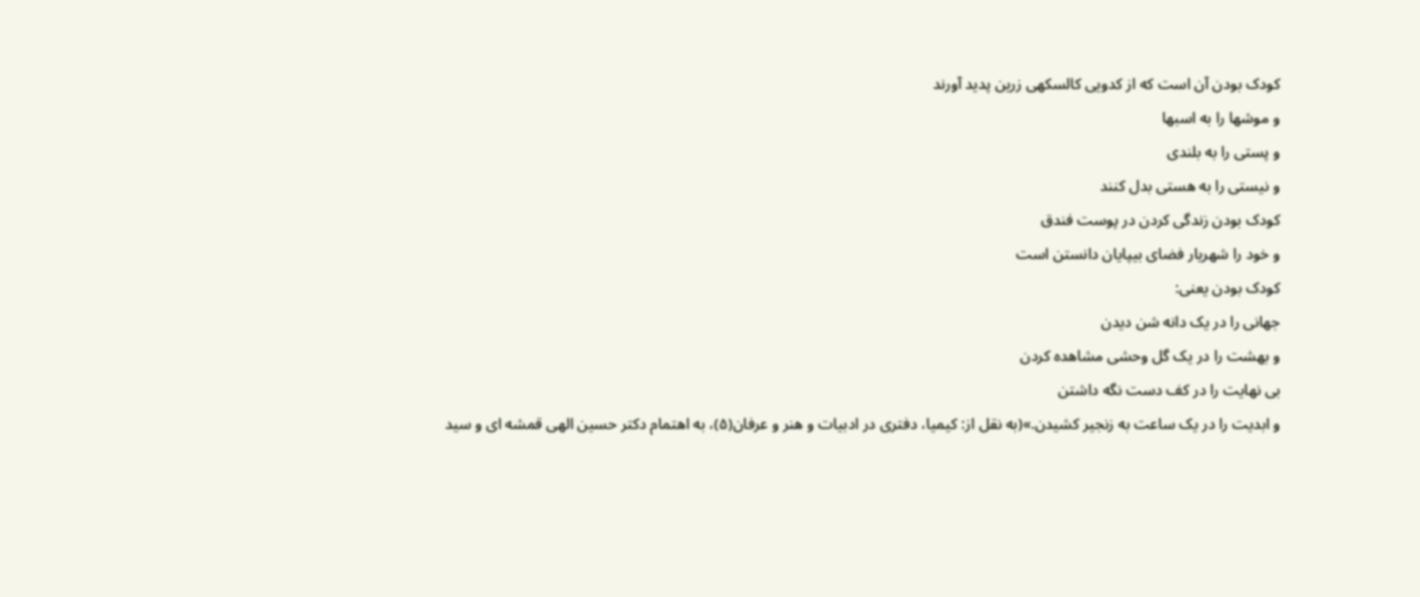کودک بودن آن است که از کدویی کالسکهی زرین پدید آورند
و موشها را به اسبها
و پستی را به بلندی
و نیستی را به هستی بدل کنند
کودک بودن زندگی کردن در پوست فندق
و خود را شهریار فضای بیپایان دانستن است
کودک بودن یعنی:
جهانی را در یک دانه شن دیدن
و بهشت را در یک گل وحشی مشاهده کردن
بی نهایت را در کف دست نگه داشتن
و ابدیت را در یک ساعت به زنجیر کشیدن.»(به نقل از: کیمیا، دفتری در ادبیات و هنر و عرفان(۵)، به اهتمام دکتر حسین الهی قمشه ای و سید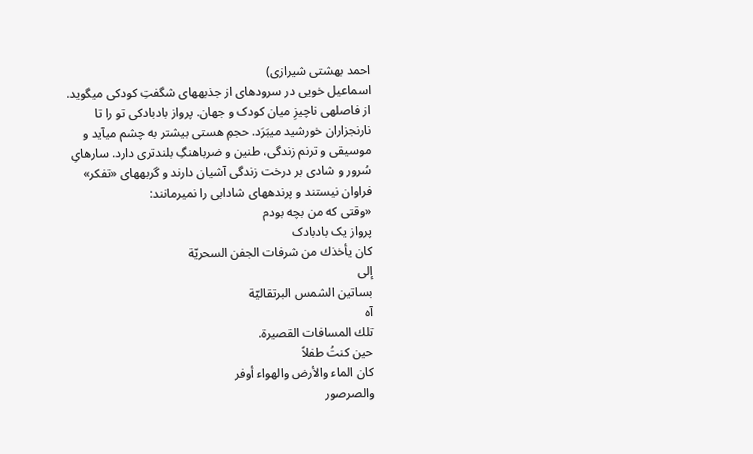احمد بهشتی شیرازی)
اسماعیل خویی در سرودهای از جذبههای شگفتِ کودکی میگوید. از فاصلهی ناچیزِ میان کودک و جهان. پرواز بادبادکی تو را تا نارنجزاران خورشید میبَرَد. حجمِ هستی بیشتر به چشم میآید و موسیقی و ترنم زندگی، طنین و ضرباهنگِ بلندتری دارد. سارهایِ سُرور و شادی بر درخت زندگی آشیان دارند و گربههای «تفکر» فراوان نیستند و پرندههای شادابی را نمیرمانند:
«وقتی که من بچه بودم
پرواز یک بادبادک
كان يأخذك من شرفات الجفن السحريّة
إلى
بساتين الشمس البرتقاليّة
آه
تلك المسافات القصيرة.
حين كنتُ طفلاً
كان الماء والأرض والهواء أوفر
والصرصور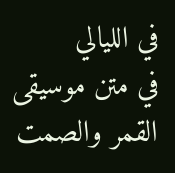في الليالي
في متن موسيقى القمر والصمت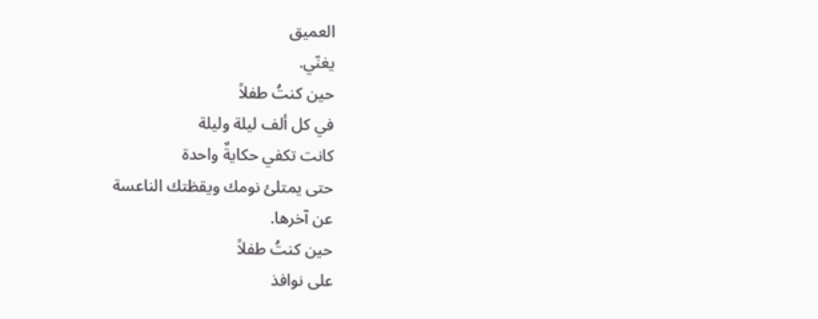العميق
يغنّي.
حين كنتُ طفلاً
في كل ألف ليلة وليلة
كانت تكفي حكايةٌ واحدة
حتى يمتلئ نومك ويقظتك الناعسة
عن آخرها.
حين كنتُ طفلاً
على نوافذ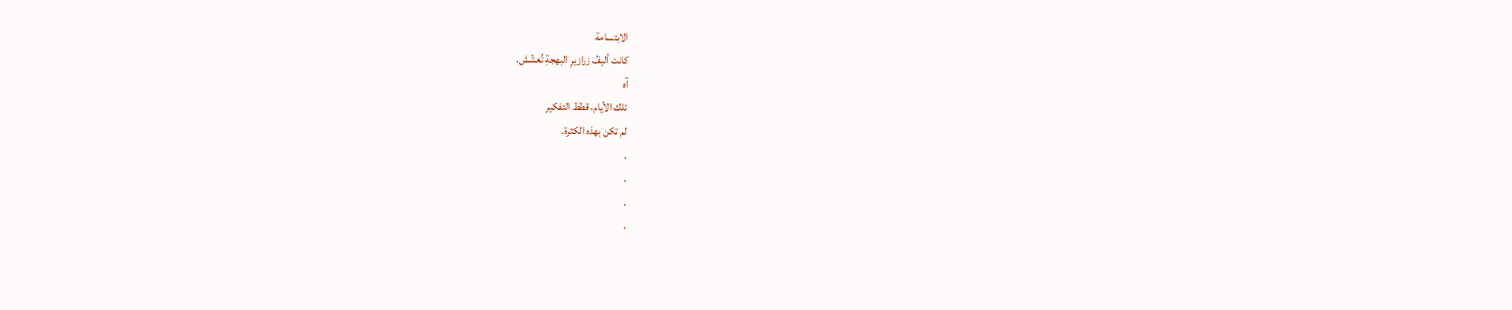الابتسامة
كانت أليفُ زرازيرِ البهجةِ تُعشّش.
آه
تلك الأيام، قطط التفكير
لم تكن بهذه الكثرة.
.
.
.
.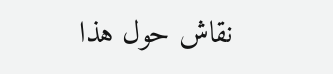نقاش حول هذا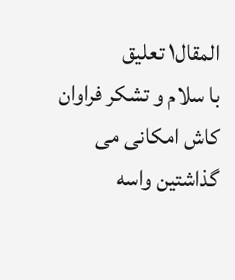المقال١ تعليق
با سلام و تشکر فراوان کاش امکانی می گذاشتین واسه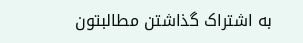به اشتراک گذاشتن مطالبتون